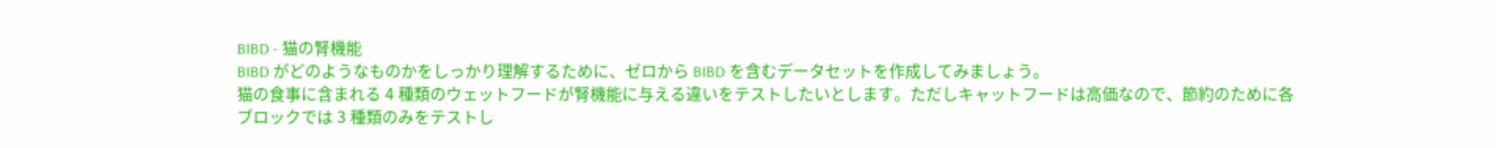BIBD - 猫の腎機能
BIBD がどのようなものかをしっかり理解するために、ゼロから BIBD を含むデータセットを作成してみましょう。
猫の食事に含まれる 4 種類のウェットフードが腎機能に与える違いをテストしたいとします。ただしキャットフードは高価なので、節約のために各ブロックでは 3 種類のみをテストし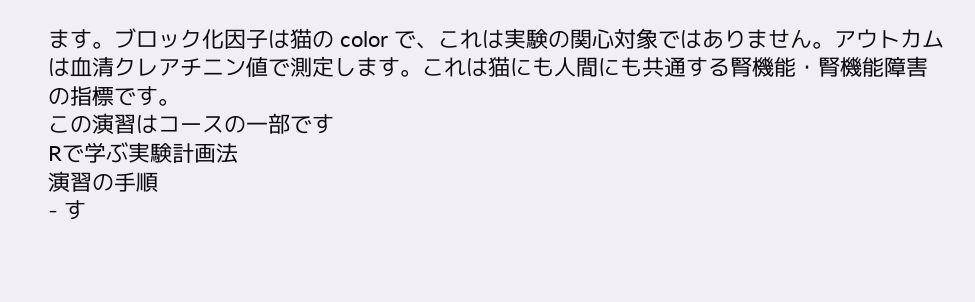ます。ブロック化因子は猫の color で、これは実験の関心対象ではありません。アウトカムは血清クレアチニン値で測定します。これは猫にも人間にも共通する腎機能・腎機能障害の指標です。
この演習はコースの一部です
Rで学ぶ実験計画法
演習の手順
- す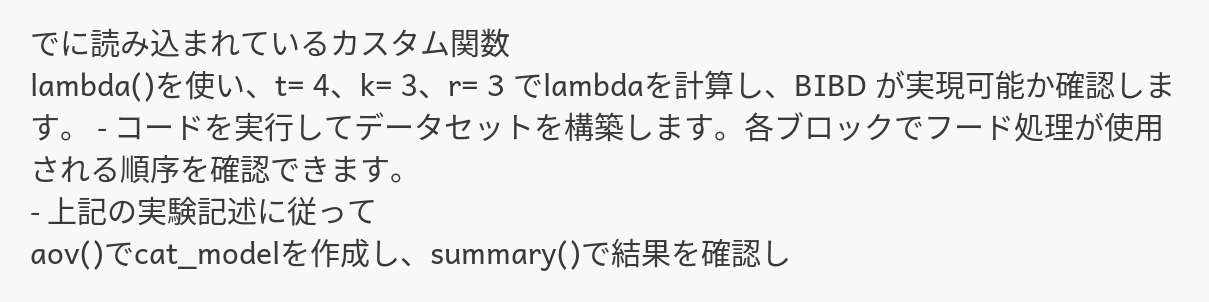でに読み込まれているカスタム関数
lambda()を使い、t= 4、k= 3、r= 3 でlambdaを計算し、BIBD が実現可能か確認します。 - コードを実行してデータセットを構築します。各ブロックでフード処理が使用される順序を確認できます。
- 上記の実験記述に従って
aov()でcat_modelを作成し、summary()で結果を確認し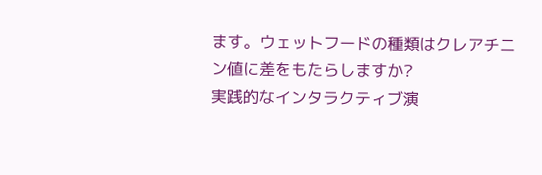ます。ウェットフードの種類はクレアチニン値に差をもたらしますか?
実践的なインタラクティブ演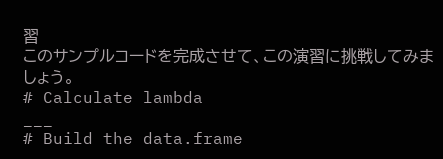習
このサンプルコードを完成させて、この演習に挑戦してみましょう。
# Calculate lambda
___
# Build the data.frame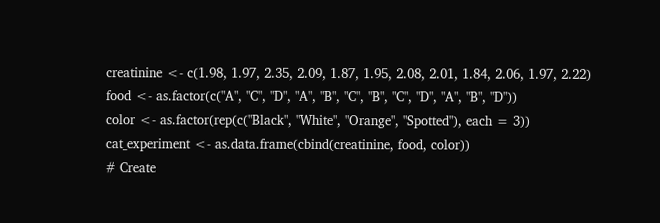creatinine <- c(1.98, 1.97, 2.35, 2.09, 1.87, 1.95, 2.08, 2.01, 1.84, 2.06, 1.97, 2.22)
food <- as.factor(c("A", "C", "D", "A", "B", "C", "B", "C", "D", "A", "B", "D"))
color <- as.factor(rep(c("Black", "White", "Orange", "Spotted"), each = 3))
cat_experiment <- as.data.frame(cbind(creatinine, food, color))
# Create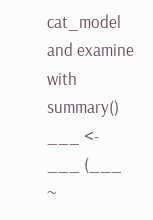cat_model and examine with summary()
___ <- ___ (___ ~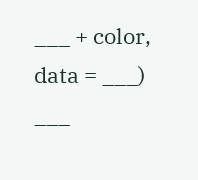___ + color, data = ___)
___